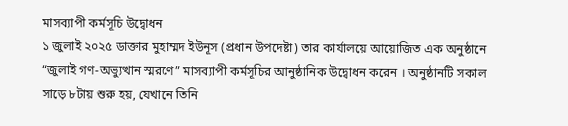মাসব্যাপী কর্মসূচি উদ্বোধন
১ জুলাই ২০২৫ ডাক্তার মুহাম্মদ ইউনূস (প্রধান উপদেষ্টা) তার কার্যালয়ে আয়োজিত এক অনুষ্ঠানে “জুলাই গণ-অভ্যুত্থান স্মরণে” মাসব্যাপী কর্মসূচির আনুষ্ঠানিক উদ্বোধন করেন । অনুষ্ঠানটি সকাল সাড়ে ৮টায় শুরু হয়, যেখানে তিনি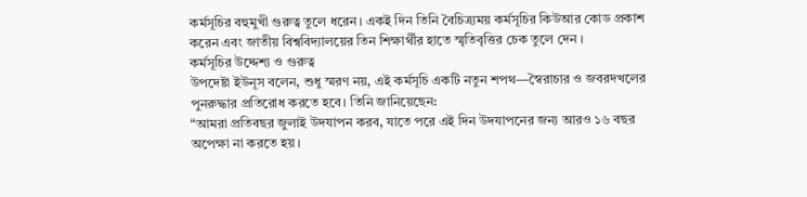কর্মসূচির বহুমুখী গুরুত্ব তুলে ধরেন। একই দিন তিনি বৈচিত্র্যময় কর্মসূচির কিউআর কোড প্রকাশ করেন এবং জাতীয় বিশ্ববিদ্যালয়ের তিন শিক্ষার্থীর হাতে স্মৃতিবৃত্তির চেক তুলে দেন ।
কর্মসূচির উদ্দেশ্য ও গুরুত্ব
উপদেষ্টা ইউনূস বলেন, শুধু স্মরণ নয়, এই কর্মসূচি একটি নতুন শপথ—স্বৈরাচার ও জবরদখলের পুনরুদ্ধার প্রতিরোধ করতে হবে। তিনি জানিয়েছেন:
“আমরা প্রতিবছর জুলাই উদযাপন করব, যাতে পরে এই দিন উদযাপনের জন্য আরও ১৬ বছর অপেক্ষা না করতে হয়।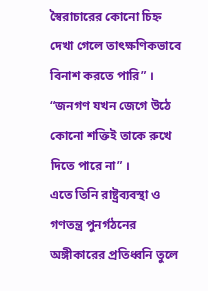স্বৈরাচারের কোনো চিহ্ন দেখা গেলে তাৎক্ষণিকভাবে বিনাশ করতে পারি” ।
“জনগণ যখন জেগে উঠে কোনো শক্তিই তাকে রুখে দিতে পারে না” ।
এতে তিনি রাষ্ট্রব্যবস্থা ও গণতন্ত্র পুনর্গঠনের অঙ্গীকারের প্রতিধ্বনি তুলে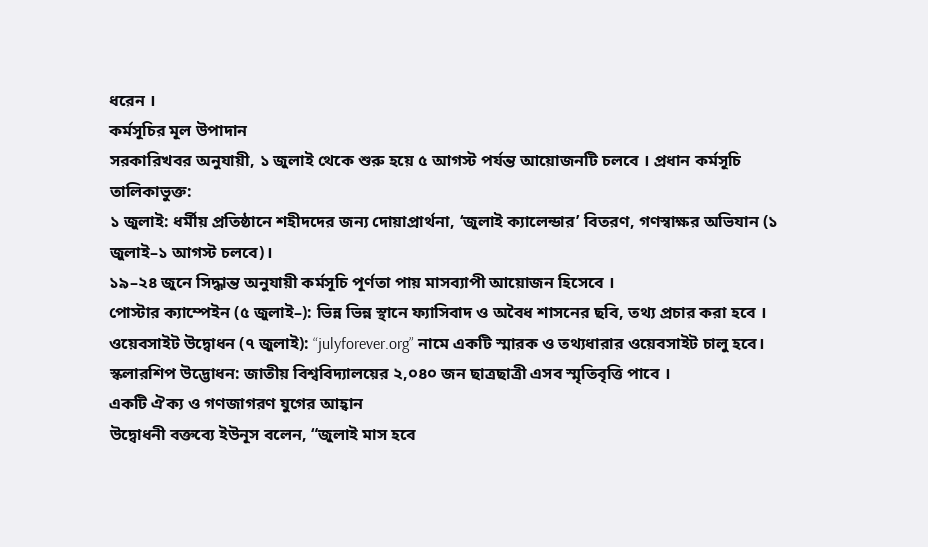ধরেন ।
কর্মসূচির মূল উপাদান
সরকারিখবর অনুযায়ী, ১ জুলাই থেকে শুরু হয়ে ৫ আগস্ট পর্যন্ত আয়োজনটি চলবে । প্রধান কর্মসূচি তালিকাভুক্ত:
১ জুলাই: ধর্মীয় প্রতিষ্ঠানে শহীদদের জন্য দোয়াপ্রার্থনা, ‘জুলাই ক্যালেন্ডার’ বিতরণ, গণস্বাক্ষর অভিযান (১ জুলাই–১ আগস্ট চলবে)।
১৯–২৪ জুনে সিদ্ধান্ত অনুযায়ী কর্মসূচি পূর্ণতা পায় মাসব্যাপী আয়োজন হিসেবে ।
পোস্টার ক্যাম্পেইন (৫ জুলাই–): ভিন্ন ভিন্ন স্থানে ফ্যাসিবাদ ও অবৈধ শাসনের ছবি, তথ্য প্রচার করা হবে ।
ওয়েবসাইট উদ্বোধন (৭ জুলাই): “julyforever.org” নামে একটি স্মারক ও তথ্যধারার ওয়েবসাইট চালু হবে।
স্কলারশিপ উদ্ভোধন: জাতীয় বিশ্ববিদ্যালয়ের ২,০৪০ জন ছাত্রছাত্রী এসব স্মৃতিবৃত্তি পাবে ।
একটি ঐক্য ও গণজাগরণ যুগের আহ্বান
উদ্বোধনী বক্তব্যে ইউনূস বলেন, “জুলাই মাস হবে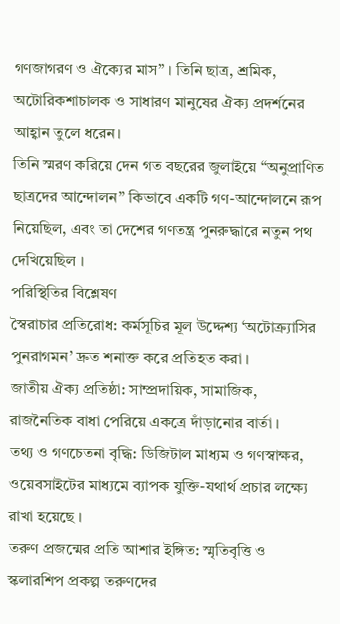গণজাগরণ ও ঐক্যের মাস” । তিনি ছাত্র, শ্রমিক, অটোরিকশাচালক ও সাধারণ মানুষের ঐক্য প্রদর্শনের আহ্বান তুলে ধরেন।
তিনি স্মরণ করিয়ে দেন গত বছরের জুলাইয়ে “অনুপ্রাণিত ছাত্রদের আন্দোলন” কিভাবে একটি গণ-আন্দোলনে রূপ নিয়েছিল, এবং তা দেশের গণতন্ত্র পুনরুদ্ধারে নতুন পথ দেখিয়েছিল ।
পরিস্থিতির বিশ্লেষণ
স্বৈরাচার প্রতিরোধ: কর্মসূচির মূল উদ্দেশ্য ‘অটোক্র্যাসির পুনরাগমন’ দ্রুত শনাক্ত করে প্রতিহত করা ।
জাতীয় ঐক্য প্রতিষ্ঠা: সাম্প্রদায়িক, সামাজিক, রাজনৈতিক বাধা পেরিয়ে একত্রে দাঁড়ানোর বার্তা ।
তথ্য ও গণচেতনা বৃদ্ধি: ডিজিটাল মাধ্যম ও গণস্বাক্ষর, ওয়েবসাইটের মাধ্যমে ব্যাপক যুক্তি-যথার্থ প্রচার লক্ষ্যে রাখা হয়েছে ।
তরুণ প্রজন্মের প্রতি আশার ইঙ্গিত: স্মৃতিবৃত্তি ও স্কলারশিপ প্রকল্প তরুণদের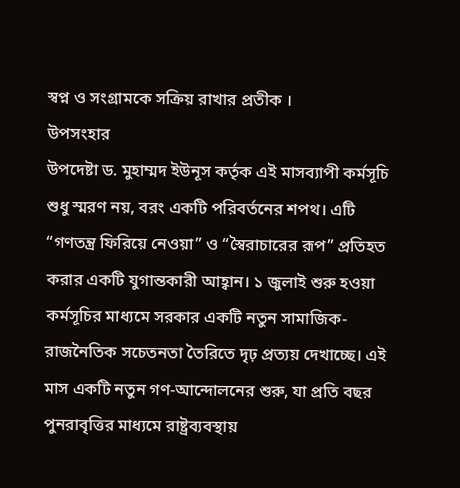স্বপ্ন ও সংগ্রামকে সক্রিয় রাখার প্রতীক ।
উপসংহার
উপদেষ্টা ড. মুহাম্মদ ইউনূস কর্তৃক এই মাসব্যাপী কর্মসূচি শুধু স্মরণ নয়, বরং একটি পরিবর্তনের শপথ। এটি “গণতন্ত্র ফিরিয়ে নেওয়া” ও “স্বৈরাচারের রূপ” প্রতিহত করার একটি যুগান্তকারী আহ্বান। ১ জুলাই শুরু হওয়া কর্মসূচির মাধ্যমে সরকার একটি নতুন সামাজিক-রাজনৈতিক সচেতনতা তৈরিতে দৃঢ় প্রত্যয় দেখাচ্ছে। এই মাস একটি নতুন গণ-আন্দোলনের শুরু, যা প্রতি বছর পুনরাবৃত্তির মাধ্যমে রাষ্ট্রব্যবস্থায়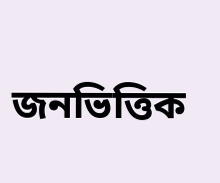জনভিত্তিক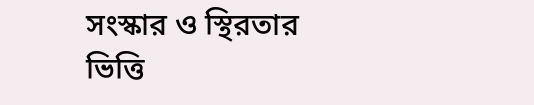সংস্কার ও স্থিরতার ভিত্তি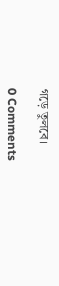গড়ে তুলবে।

0 Comments